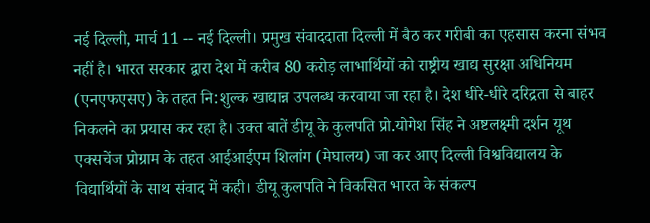नई दिल्ली, मार्च 11 -- नई दिल्ली। प्रमुख संवाददाता दिल्ली में बैठ कर गरीबी का एहसास करना संभव नहीं है। भारत सरकार द्वारा देश में करीब 80 करोड़ लाभार्थियों को राष्ट्रीय खाद्य सुरक्षा अधिनियम (एनएफएसए) के तहत नि:शुल्‍क खाद्यान्न उपलब्ध करवाया जा रहा है। देश धीरे-धीरे दरिद्रता से बाहर निकलने का प्रयास कर रहा है। उक्त बातें डीयू के कुलपति प्रो.योगेश सिंह ने अष्टलक्ष्मी दर्शन यूथ एक्सचेंज प्रोग्राम के तहत आईआईएम शिलांग (मेघालय) जा कर आए दिल्ली विश्वविद्यालय के विद्यार्थियों के साथ संवाद में कही। डीयू कुलपति ने विकसित भारत के संकल्प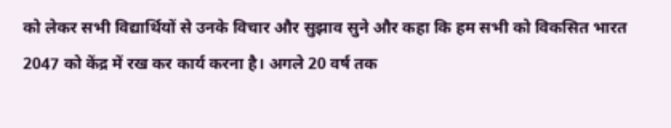को लेकर सभी विद्यार्थियों से उनके विचार और सुझाव सुने और कहा कि हम सभी को विकसित भारत 2047 को केंद्र में रख कर कार्य करना है। अगले 20 वर्ष तक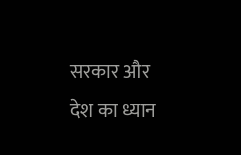सरकार और देश का ध्यान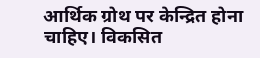आर्थिक ग्रोथ पर केन्द्रित होना चाहिए। विकसित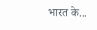भारत के...